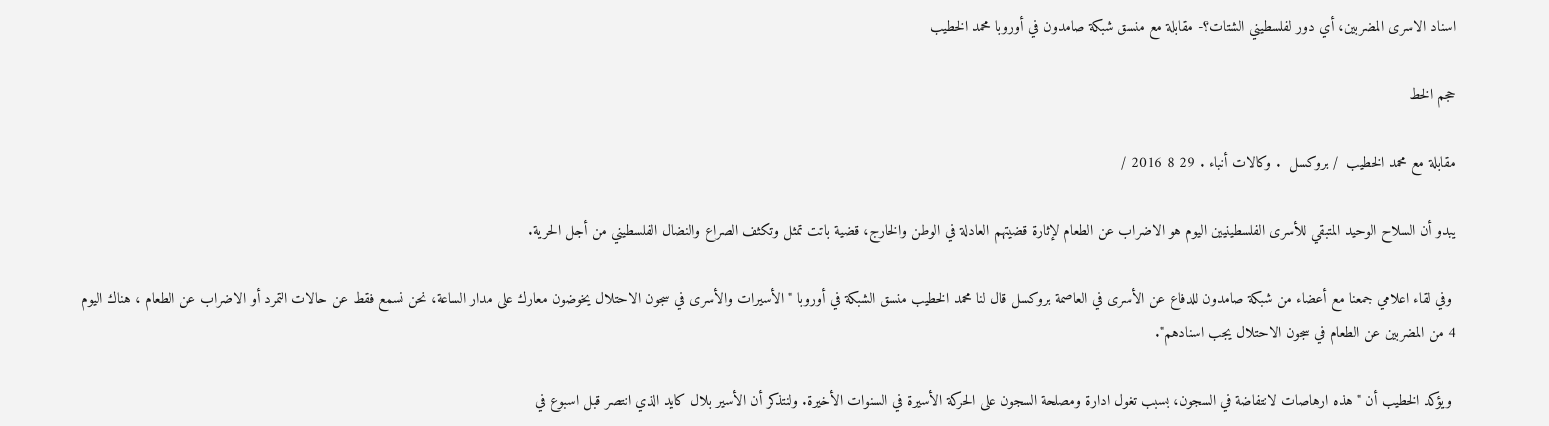اسناد الاسرى المضربين، أي دور لفلسطيني الشتات؟- مقابلة مع منسق شبكة صامدون في أوروبا محمد الخطيب

حجم الخط

مقابلة مع محمد الخطيب  / بروكسل  . وكالات أنباء . 29 8 2016 /

يبدو أن السلاح الوحيد المتبقي للأسرى الفلسطينيين اليوم هو الاضراب عن الطعام لإثارة قضيتهم العادلة في الوطن والخارج، قضية باتت تمثل وتكثف الصراع والنضال الفلسطيني من أجل الحرية.

 وفي لقاء اعلامي جمعنا مع أعضاء من شبكة صامدون للدفاع عن الأسرى في العاصمة بروكسل قال لنا محمد الخطيب منسق الشبكة في أوروبا " الأسيرات والأسرى في سجون الاحتلال يخوضون معارك على مدار الساعة، نحن نسمع فقط عن حالات التمرد أو الاضراب عن الطعام ، هناك اليوم 4 من المضربين عن الطعام في سجون الاحتلال يجب اسنادهم".

 ويؤكد الخطيب أن " هذه ارهاصات لانتفاضة في السجون، بسبب تغول ادارة ومصلحة السجون على الحركة الأسيرة في السنوات الأخيرة. ولنتذكر أن الأسير بلال كايد الذي انتصر قبل اسبوع في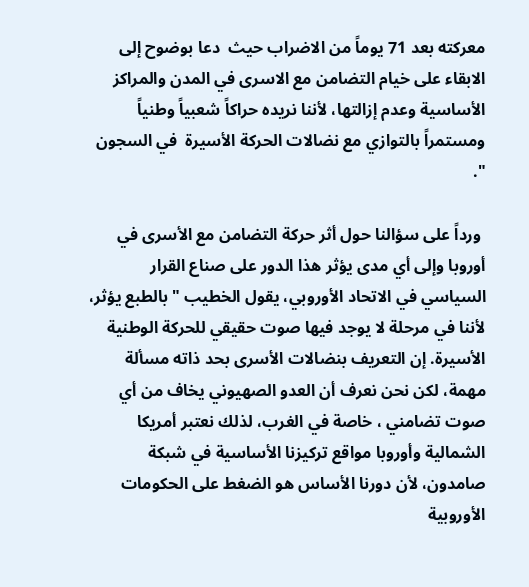معركته بعد 71 يوماً من الاضراب حيث  دعا بوضوح إلى الابقاء على خيام التضامن مع الاسرى في المدن والمراكز الأساسية وعدم إزالتها، لأننا نريده حراكاً شعبياً وطنياً ومستمراً بالتوازي مع نضالات الحركة الأسيرة  في السجون ".

 ورداً على سؤالنا حول أثر حركة التضامن مع الأسرى في أوروبا وإلى أي مدى يؤثر هذا الدور على صناع القرار السياسي في الاتحاد الأوروبي، يقول الخطيب " بالطبع يؤثر، لأننا في مرحلة لا يوجد فيها صوت حقيقي للحركة الوطنية الأسيرة. إن التعريف بنضالات الأسرى بحد ذاته مسألة مهمة، لكن نحن نعرف أن العدو الصهيوني يخاف من أي صوت تضامني ، خاصة في الغرب، لذلك نعتبر أمريكا الشمالية وأوروبا مواقع تركيزنا الأساسية في شبكة صامدون، لأن دورنا الأساس هو الضغط على الحكومات الأوروبية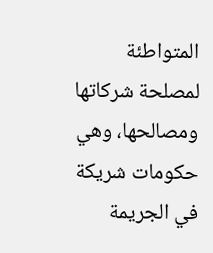المتواطئة لمصلحة شركاتها ومصالحها، وهي حكومات شريكة في الجريمة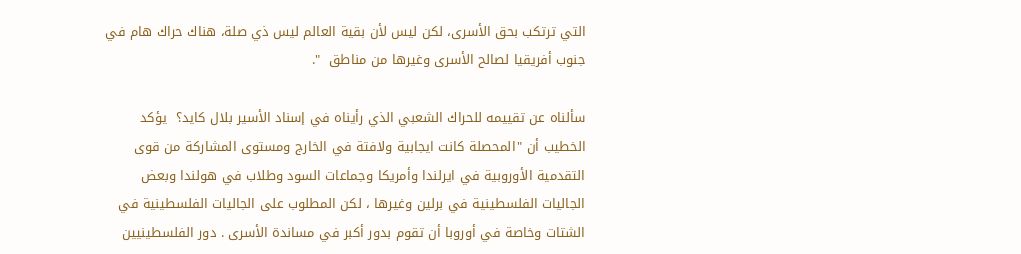التي ترتكب بحق الأسرى، لكن ليس لأن بقية العالم ليس ذي صلة، هناك حراك هام في جنوب أفريقيا لصالح الأسرى وغيرها من مناطق  ".

سألناه عن تقييمه للحراك الشعبي الذي رأيناه في إسناد الأسير بلال كايد؟  يؤكد الخطيب أن "المحصلة كانت ايجابية ولافتة في الخارج ومستوى المشاركة من قوى التقدمية الأوروبية في ايرلندا وأمريكا وجماعات السود وطلاب في هولندا وبعض الجاليات الفلسطينية في برلين وغيرها ، لكن المطلوب على الجاليات الفلسطينية في الشتات وخاصة في أوروبا أن تقوم بدور أكبر في مساندة الأسرى . دور الفلسطينيين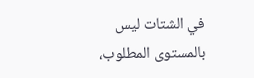في الشتات ليس بالمستوى المطلوب،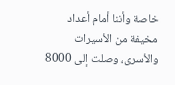خاصة وأننا أمام أعداد مخيفة من الأسيرات والأسرى، وصلت إلى 8000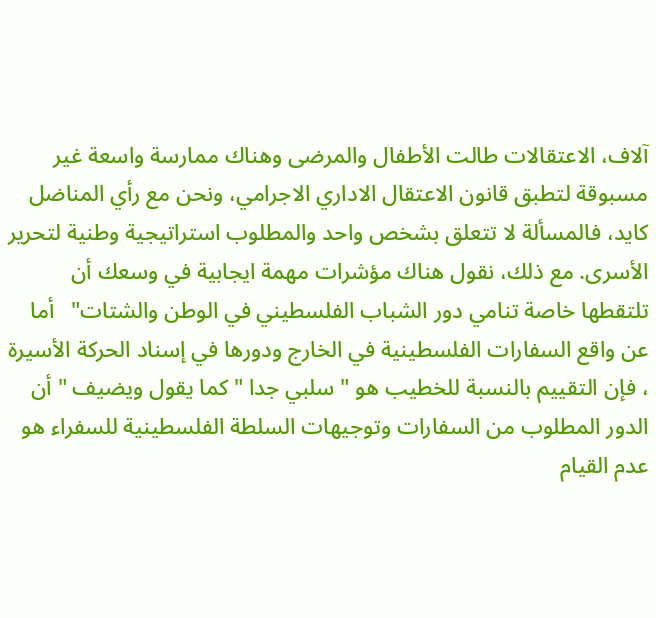آلاف، الاعتقالات طالت الأطفال والمرضى وهناك ممارسة واسعة غير مسبوقة لتطبق قانون الاعتقال الاداري الاجرامي، ونحن مع رأي المناضل كايد، فالمسألة لا تتعلق بشخص واحد والمطلوب استراتيجية وطنية لتحرير الأسرى. مع ذلك، نقول هناك مؤشرات مهمة ايجابية في وسعك أن تلتقطها خاصة تنامي دور الشباب الفلسطيني في الوطن والشتات"   أما عن واقع السفارات الفلسطينية في الخارج ودورها في إسناد الحركة الأسيرة ، فإن التقييم بالنسبة للخطيب هو " سلبي جدا " كما يقول ويضيف " أن الدور المطلوب من السفارات وتوجيهات السلطة الفلسطينية للسفراء هو عدم القيام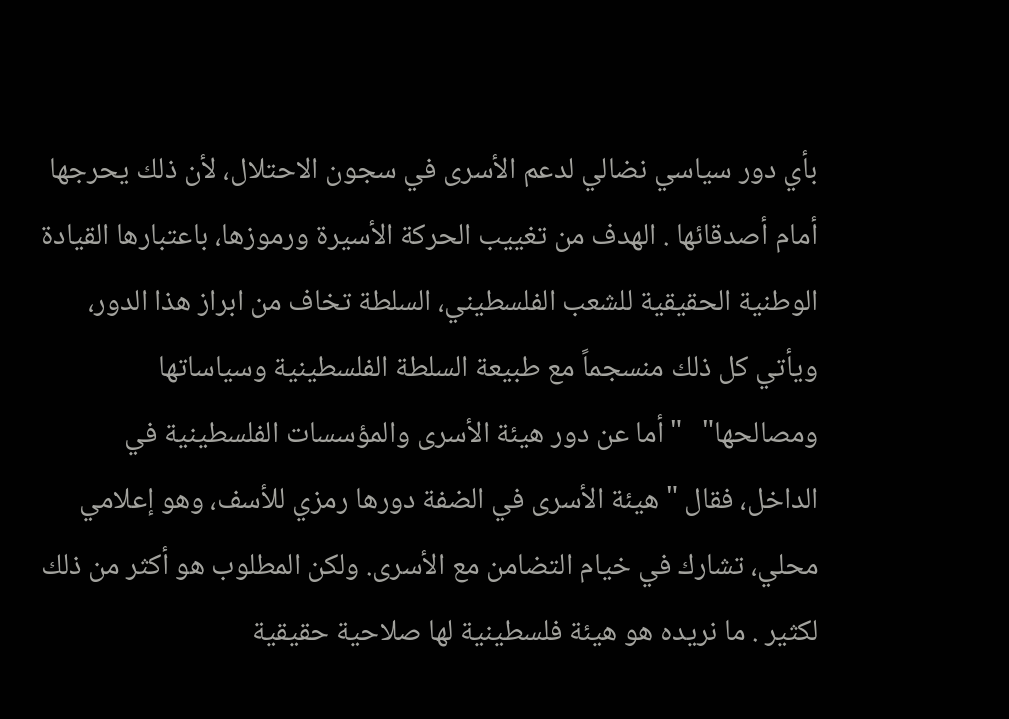بأي دور سياسي نضالي لدعم الأسرى في سجون الاحتلال، لأن ذلك يحرجها أمام أصدقائها . الهدف من تغييب الحركة الأسيرة ورموزها، باعتبارها القيادة الوطنية الحقيقية للشعب الفلسطيني، السلطة تخاف من ابراز هذا الدور، ويأتي كل ذلك منسجماً مع طبيعة السلطة الفلسطينية وسياساتها ومصالحها"   " أما عن دور هيئة الأسرى والمؤسسات الفلسطينية في الداخل، فقال " هيئة الأسرى في الضفة دورها رمزي للأسف، وهو إعلامي محلي، تشارك في خيام التضامن مع الأسرى. ولكن المطلوب هو أكثر من ذلك لكثير . ما نريده هو هيئة فلسطينية لها صلاحية حقيقية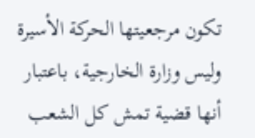تكون مرجعيتها الحركة الأسيرة وليس وزارة الخارجية، باعتبار أنها قضية تمش كل الشعب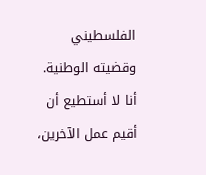الفلسطيني وقضيته الوطنية. أنا لا أستطيع أن أقيم عمل الآخرين،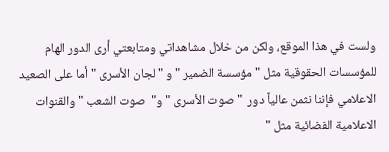ولست في هذا الموقع، ولكن من خلال مشاهداتي ومتابعتي أرى الدور الهام للمؤسسات الحقوقية مثل " مؤسسة الضمير " و " لجان الأسرى " أما على الصعيد الاعلامي فإننا نثمن عالياً دور  " صوت الأسرى " و"  صوت الشعب " والقنوات الاعلامية الفضائية مثل "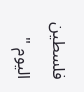فلسطين اليوم "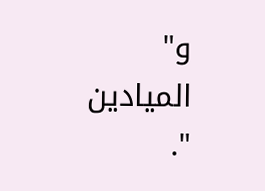و" الميادين ".